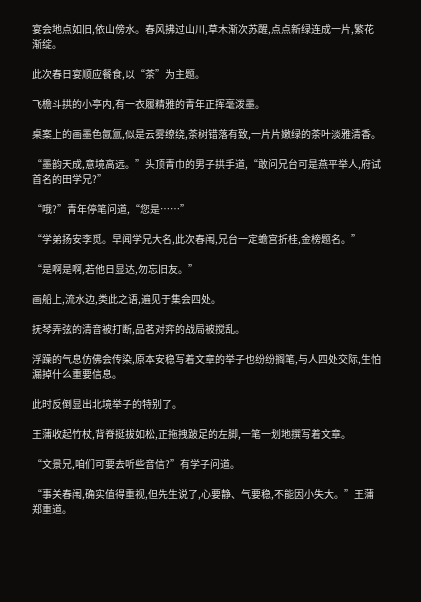宴会地点如旧,依山傍水。春风拂过山川,草木渐次苏醒,点点新绿连成一片,繁花渐绽。

此次春日宴顺应餐食,以“茶”为主题。

飞檐斗拱的小亭内,有一衣履精雅的青年正挥毫泼墨。

桌案上的画墨色氤氲,似是云雾缭绕,茶树错落有致,一片片嫩绿的茶叶淡雅清香。

“墨韵天成,意境高远。”头顶青巾的男子拱手道,“敢问兄台可是燕平举人,府试首名的田学兄?”

“哦?”青年停笔问道,“您是……”

“学弟扬安李觅。早闻学兄大名,此次春闱,兄台一定蟾宫折桂,金榜题名。”

“是啊是啊,若他日显达,勿忘旧友。”

画船上,流水边,类此之语,遍见于集会四处。

抚琴弄弦的清音被打断,品茗对弈的战局被搅乱。

浮躁的气息仿佛会传染,原本安稳写着文章的举子也纷纷搁笔,与人四处交际,生怕漏掉什么重要信息。

此时反倒显出北境举子的特别了。

王蒲收起竹杖,背脊挺拔如松,正拖拽跛足的左脚,一笔一划地撰写着文章。

“文景兄,咱们可要去听些音信?”有学子问道。

“事关春闱,确实值得重视,但先生说了,心要静、气要稳,不能因小失大。”王蒲郑重道。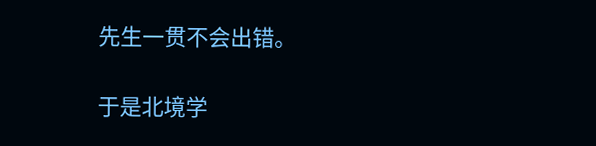先生一贯不会出错。

于是北境学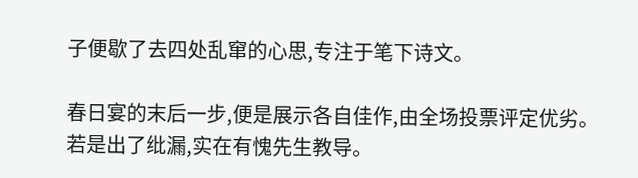子便歇了去四处乱窜的心思,专注于笔下诗文。

春日宴的末后一步,便是展示各自佳作,由全场投票评定优劣。若是出了纰漏,实在有愧先生教导。